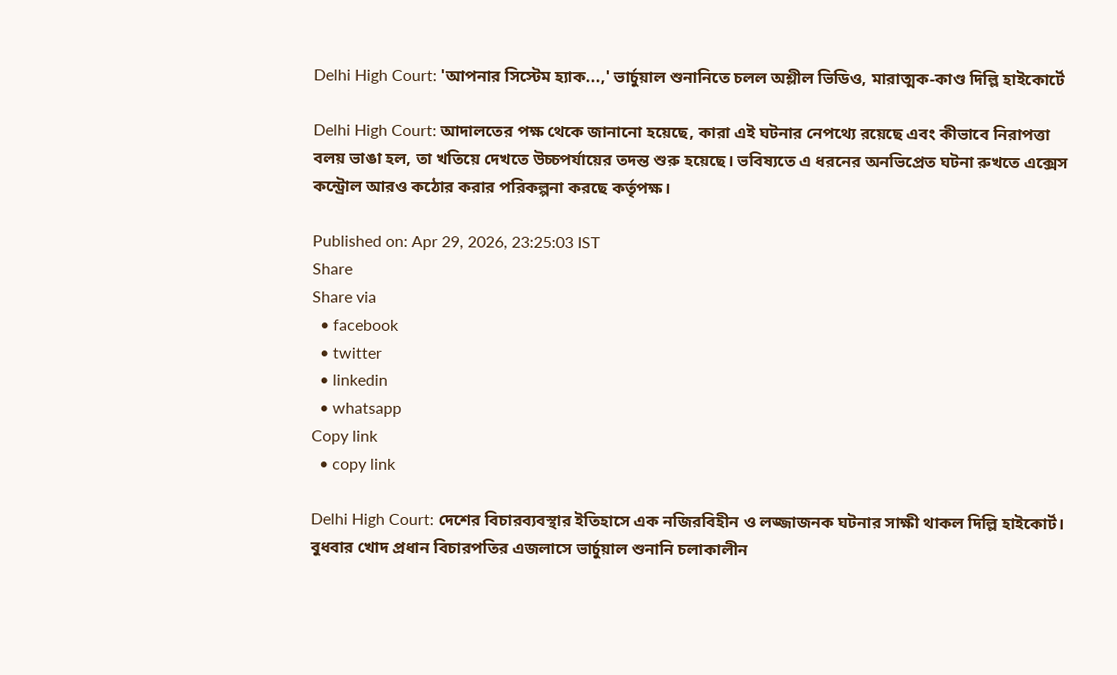Delhi High Court: 'আপনার সিস্টেম হ্যাক...,' ভার্চুয়াল শুনানিতে চলল অশ্লীল ভিডিও, মারাত্মক-কাণ্ড দিল্লি হাইকোর্টে

Delhi High Court: আদালতের পক্ষ থেকে জানানো হয়েছে, কারা এই ঘটনার নেপথ্যে রয়েছে এবং কীভাবে নিরাপত্তা বলয় ভাঙা হল, তা খতিয়ে দেখতে উচ্চপর্যায়ের তদন্ত শুরু হয়েছে। ভবিষ্যতে এ ধরনের অনভিপ্রেত ঘটনা রুখতে এক্সেস কন্ট্রোল আরও কঠোর করার পরিকল্পনা করছে কর্তৃপক্ষ।

Published on: Apr 29, 2026, 23:25:03 IST
Share
Share via
  • facebook
  • twitter
  • linkedin
  • whatsapp
Copy link
  • copy link

Delhi High Court: দেশের বিচারব্যবস্থার ইতিহাসে এক নজিরবিহীন ও লজ্জাজনক ঘটনার সাক্ষী থাকল দিল্লি হাইকোর্ট। বুধবার খোদ প্রধান বিচারপতির এজলাসে ভার্চুয়াল শুনানি চলাকালীন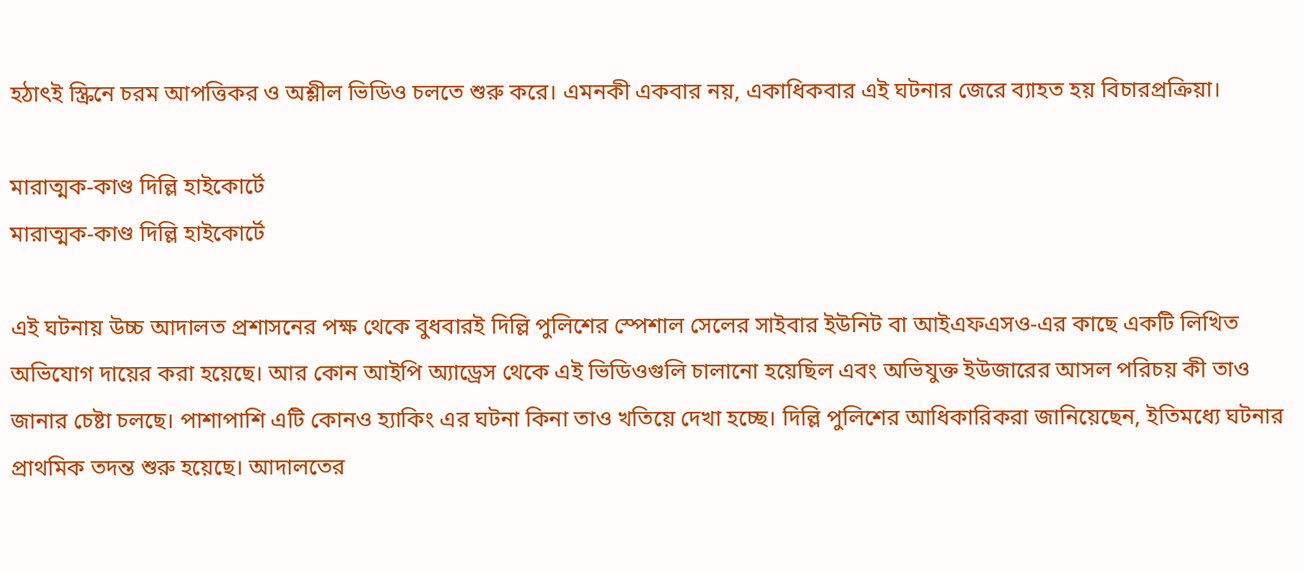হঠাৎই স্ক্রিনে চরম আপত্তিকর ও অশ্লীল ভিডিও চলতে শুরু করে। এমনকী একবার নয়, একাধিকবার এই ঘটনার জেরে ব্যাহত হয় বিচারপ্রক্রিয়া।

মারাত্মক-কাণ্ড দিল্লি হাইকোর্টে
মারাত্মক-কাণ্ড দিল্লি হাইকোর্টে

এই ঘটনায় উচ্চ আদালত প্রশাসনের পক্ষ থেকে বুধবারই দিল্লি পুলিশের স্পেশাল সেলের সাইবার ইউনিট বা আইএফএসও-এর কাছে একটি লিখিত অভিযোগ দায়ের করা হয়েছে। আর কোন আইপি অ্যাড্রেস থেকে এই ভিডিওগুলি চালানো হয়েছিল এবং অভিযুক্ত ইউজারের আসল পরিচয় কী তাও জানার চেষ্টা চলছে। পাশাপাশি এটি কোনও হ্যাকিং এর ঘটনা কিনা তাও খতিয়ে দেখা হচ্ছে। দিল্লি পুলিশের আধিকারিকরা জানিয়েছেন, ইতিমধ্যে ঘটনার প্রাথমিক তদন্ত শুরু হয়েছে। আদালতের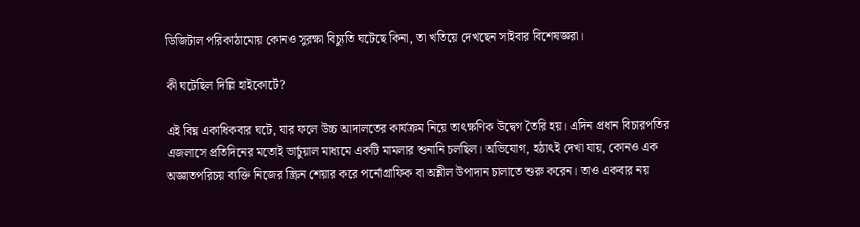ডিজিটাল পরিকাঠামোয় কোনও সুরক্ষা বিচ্যুতি ঘটেছে কিনা, তা খতিয়ে দেখছেন সাইবার বিশেষজ্ঞরা।

কী ঘটেছিল দিল্লি হাইকোর্টে?

এই বিঘ্ন একাধিকবার ঘটে, যার ফলে উচ্চ আদালতের কার্যক্রম নিয়ে তাৎক্ষণিক উদ্বেগ তৈরি হয়। এদিন প্রধান বিচারপতির এজলাসে প্রতিদিনের মতোই ভার্চুয়াল মাধ্যমে একটি মামলার শুনানি চলছিল। অভিযোগ, হঠাৎই দেখা যায়, কোনও এক অজ্ঞাতপরিচয় ব্যক্তি নিজের স্ক্রিন শেয়ার করে পর্নোগ্রাফিক বা অশ্লীল উপাদান চালাতে শুরু করেন। তাও একবার নয়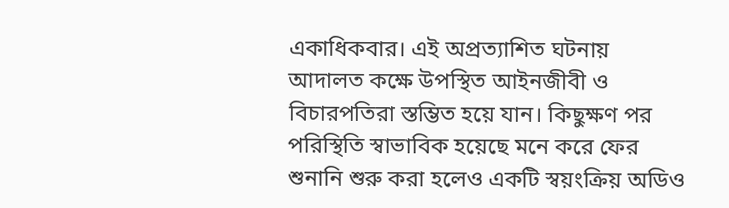একাধিকবার। এই অপ্রত্যাশিত ঘটনায় আদালত কক্ষে উপস্থিত আইনজীবী ও বিচারপতিরা স্তম্ভিত হয়ে যান। কিছুক্ষণ পর পরিস্থিতি স্বাভাবিক হয়েছে মনে করে ফের শুনানি শুরু করা হলেও একটি স্বয়ংক্রিয় অডিও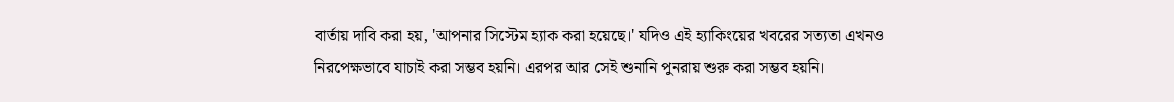বার্তায় দাবি করা হয়, 'আপনার সিস্টেম হ্যাক করা হয়েছে।' যদিও এই হ্যাকিংয়ের খবরের সত্যতা এখনও নিরপেক্ষভাবে যাচাই করা সম্ভব হয়নি। এরপর আর সেই শুনানি পুনরায় শুরু করা সম্ভব হয়নি।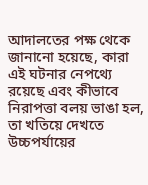আদালতের পক্ষ থেকে জানানো হয়েছে, কারা এই ঘটনার নেপথ্যে রয়েছে এবং কীভাবে নিরাপত্তা বলয় ভাঙা হল, তা খতিয়ে দেখতে উচ্চপর্যায়ের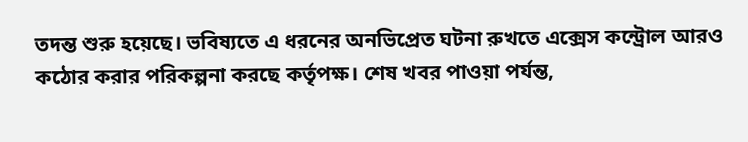তদন্ত শুরু হয়েছে। ভবিষ্যতে এ ধরনের অনভিপ্রেত ঘটনা রুখতে এক্সেস কন্ট্রোল আরও কঠোর করার পরিকল্পনা করছে কর্তৃপক্ষ। শেষ খবর পাওয়া পর্যন্ত,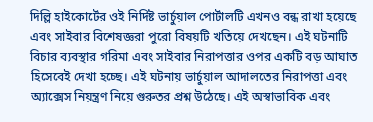দিল্লি হাইকোর্টের ওই নির্দিষ্ট ভার্চুয়াল পোর্টালটি এখনও বন্ধ রাখা হয়েছে এবং সাইবার বিশেষজ্ঞরা পুরো বিষয়টি খতিয়ে দেখছেন। এই ঘটনাটি বিচার ব্যবস্থার গরিমা এবং সাইবার নিরাপত্তার ওপর একটি বড় আঘাত হিসেবেই দেখা হচ্ছে। এই ঘটনায় ভার্চুয়াল আদালতের নিরাপত্তা এবং অ্যাক্সেস নিয়ন্ত্রণ নিয়ে গুরুতর প্রশ্ন উঠেছে। এই অস্বাভাবিক এবং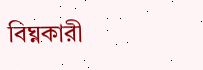বিঘ্নকারী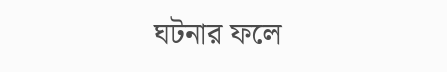ঘটনার ফলে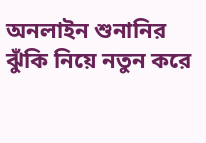অনলাইন শুনানির ঝুঁকি নিয়ে নতুন করে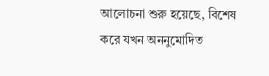আলোচনা শুরু হয়েছে, বিশেষ করে যখন অননুমোদিত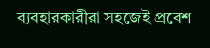ব্যবহারকারীরা সহজেই প্রবেশ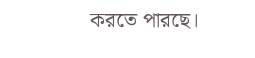করতে পারছে।